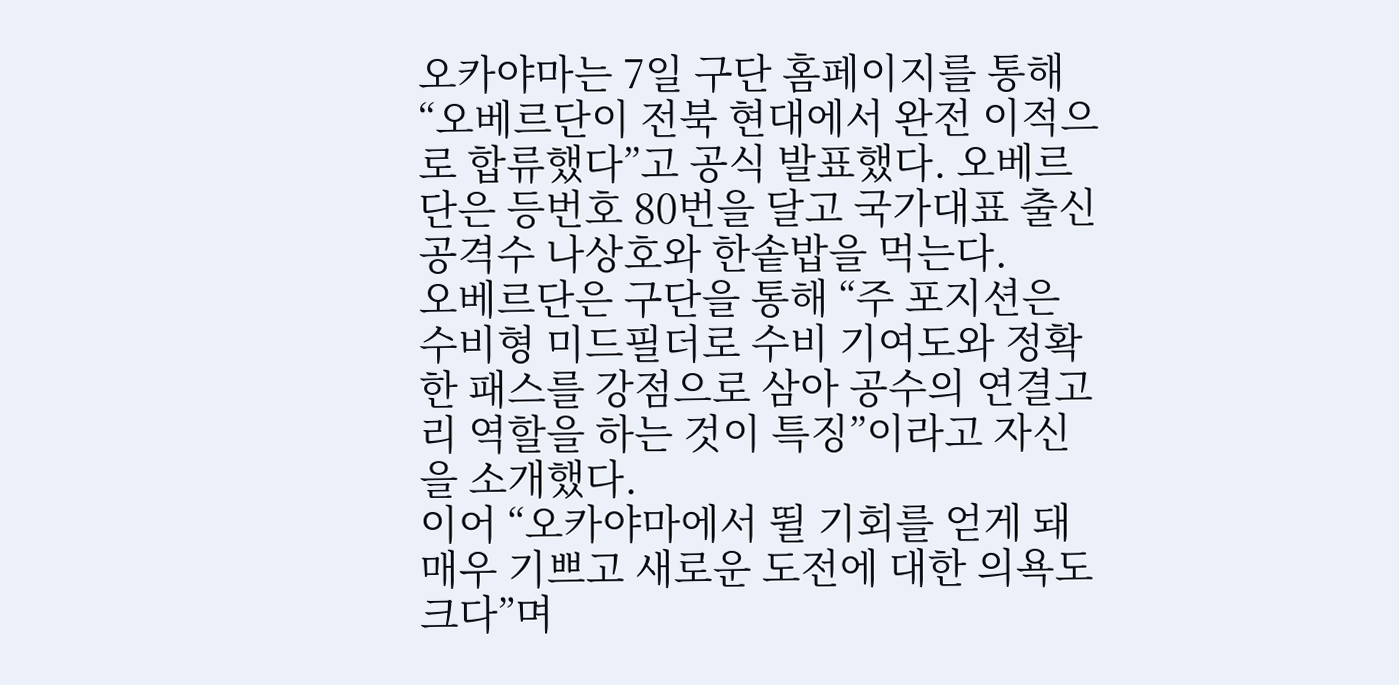오카야마는 7일 구단 홈페이지를 통해 “오베르단이 전북 현대에서 완전 이적으로 합류했다”고 공식 발표했다. 오베르단은 등번호 80번을 달고 국가대표 출신 공격수 나상호와 한솥밥을 먹는다.
오베르단은 구단을 통해 “주 포지션은 수비형 미드필더로 수비 기여도와 정확한 패스를 강점으로 삼아 공수의 연결고리 역할을 하는 것이 특징”이라고 자신을 소개했다.
이어 “오카야마에서 뛸 기회를 얻게 돼 매우 기쁘고 새로운 도전에 대한 의욕도 크다”며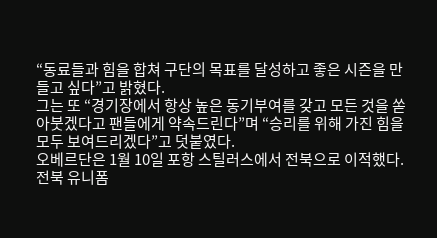“동료들과 힘을 합쳐 구단의 목표를 달성하고 좋은 시즌을 만들고 싶다”고 밝혔다.
그는 또 “경기장에서 항상 높은 동기부여를 갖고 모든 것을 쏟아붓겠다고 팬들에게 약속드린다”며 “승리를 위해 가진 힘을 모두 보여드리겠다”고 덧붙였다.
오베르단은 1월 10일 포항 스틸러스에서 전북으로 이적했다. 전북 유니폼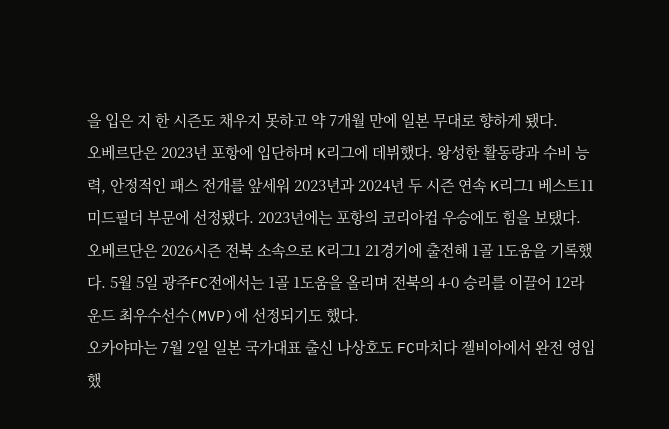을 입은 지 한 시즌도 채우지 못하고 약 7개월 만에 일본 무대로 향하게 됐다.
오베르단은 2023년 포항에 입단하며 K리그에 데뷔했다. 왕성한 활동량과 수비 능력, 안정적인 패스 전개를 앞세워 2023년과 2024년 두 시즌 연속 K리그1 베스트11 미드필더 부문에 선정됐다. 2023년에는 포항의 코리아컵 우승에도 힘을 보탰다.
오베르단은 2026시즌 전북 소속으로 K리그1 21경기에 출전해 1골 1도움을 기록했다. 5월 5일 광주FC전에서는 1골 1도움을 올리며 전북의 4-0 승리를 이끌어 12라운드 최우수선수(MVP)에 선정되기도 했다.
오카야마는 7월 2일 일본 국가대표 출신 나상호도 FC마치다 젤비아에서 완전 영입했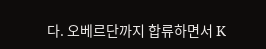다. 오베르단까지 합류하면서 K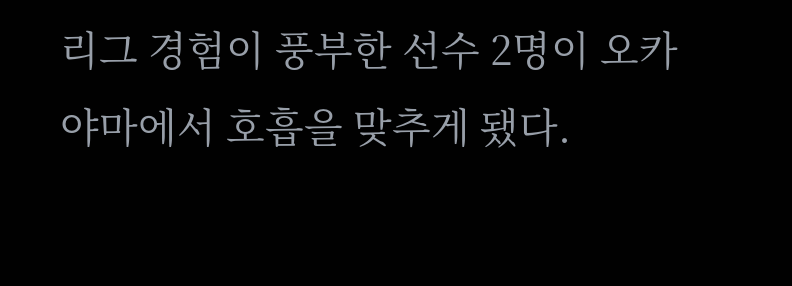리그 경험이 풍부한 선수 2명이 오카야마에서 호흡을 맞추게 됐다.